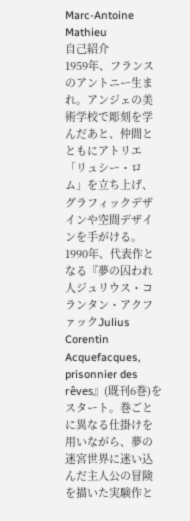Marc-Antoine Mathieu
自己紹介
1959年、フランスのアントニー生まれ。アンジェの美術学校で彫刻を学んだあと、仲間とともにアトリエ「リュシー・ロム」を立ち上げ、グラフィックデザインや空間デザインを手がける。
1990年、代表作となる『夢の囚われ人ジュリウス・コランタン・アクファックJulius Corentin Acquefacques, prisonnier des rêves』(既刊6巻)をスタート。巻ごとに異なる仕掛けを用いながら、夢の迷宮世界に迷い込んだ主人公の冒険を描いた実験作と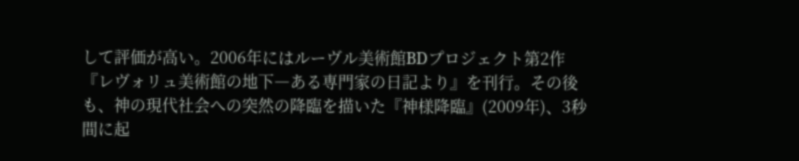して評価が高い。2006年にはルーヴル美術館BDプロジェクト第2作『レヴォリュ美術館の地下―ある専門家の日記より』を刊行。その後も、神の現代社会への突然の降臨を描いた『神様降臨』(2009年)、3秒間に起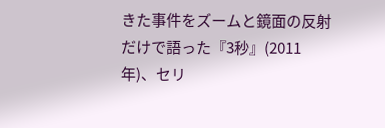きた事件をズームと鏡面の反射だけで語った『3秒』(2011年)、セリ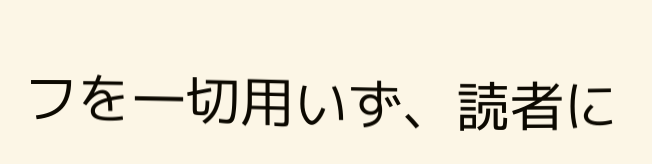フを一切用いず、読者に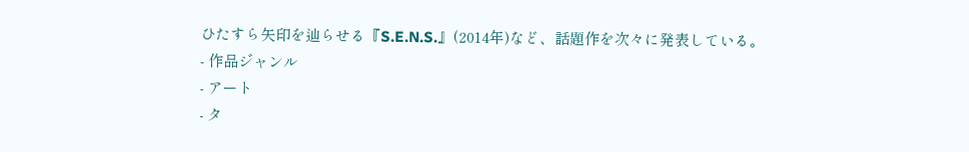ひたすら矢印を辿らせる『S.E.N.S.』(2014年)など、話題作を次々に発表している。
- 作品ジャンル
- アート
- タ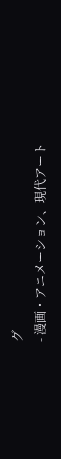グ
- 漫画・アニメーション、現代アート